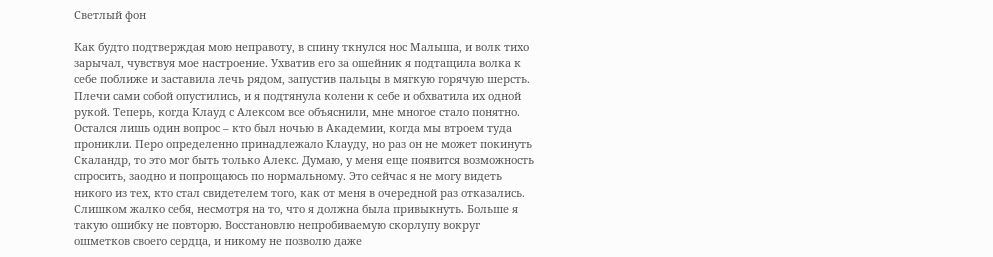Светлый фон

Как будто подтверждая мою неправоту, в спину ткнулся нос Малыша, и волк тихо зарычал, чувствуя мое настроение. Ухватив его за ошейник я подтащила волка к себе поближе и заставила лечь рядом, запустив пальцы в мягкую горячую шерсть. Плечи сами собой опустились, и я подтянула колени к себе и обхватила их одной рукой. Теперь, когда Клауд с Алексом все объяснили, мне многое стало понятно. Остался лишь один вопрос – кто был ночью в Академии, когда мы втроем туда проникли. Перо определенно принадлежало Клауду, но раз он не может покинуть Скаландр, то это мог быть только Алекс. Думаю, у меня еще появится возможность спросить, заодно и попрощаюсь по нормальному. Это сейчас я не могу видеть никого из тех, кто стал свидетелем того, как от меня в очередной раз отказались. Слишком жалко себя, несмотря на то, что я должна была привыкнуть. Больше я такую ошибку не повторю. Восстановлю непробиваемую скорлупу вокруг ошметков своего сердца, и никому не позволю даже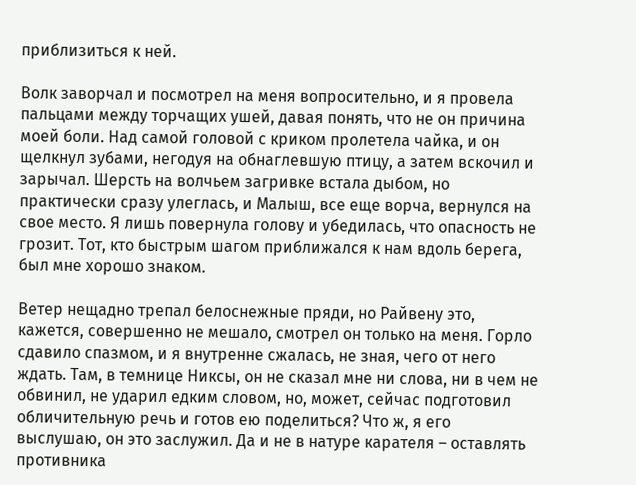приблизиться к ней.

Волк заворчал и посмотрел на меня вопросительно, и я провела пальцами между торчащих ушей, давая понять, что не он причина моей боли. Над самой головой с криком пролетела чайка, и он щелкнул зубами, негодуя на обнаглевшую птицу, а затем вскочил и зарычал. Шерсть на волчьем загривке встала дыбом, но практически сразу улеглась, и Малыш, все еще ворча, вернулся на свое место. Я лишь повернула голову и убедилась, что опасность не грозит. Тот, кто быстрым шагом приближался к нам вдоль берега, был мне хорошо знаком.

Ветер нещадно трепал белоснежные пряди, но Райвену это, кажется, совершенно не мешало, смотрел он только на меня. Горло сдавило спазмом, и я внутренне сжалась, не зная, чего от него ждать. Там, в темнице Никсы, он не сказал мне ни слова, ни в чем не обвинил, не ударил едким словом, но, может, сейчас подготовил обличительную речь и готов ею поделиться? Что ж, я его выслушаю, он это заслужил. Да и не в натуре карателя – оставлять противника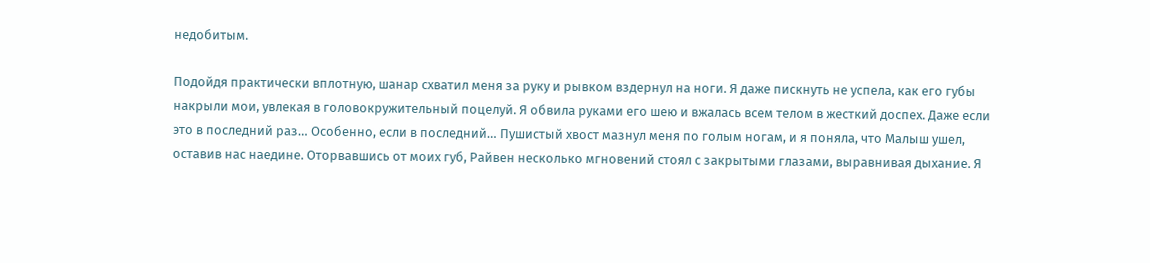недобитым.

Подойдя практически вплотную, шанар схватил меня за руку и рывком вздернул на ноги. Я даже пискнуть не успела, как его губы накрыли мои, увлекая в головокружительный поцелуй. Я обвила руками его шею и вжалась всем телом в жесткий доспех. Даже если это в последний раз… Особенно, если в последний… Пушистый хвост мазнул меня по голым ногам, и я поняла, что Малыш ушел, оставив нас наедине. Оторвавшись от моих губ, Райвен несколько мгновений стоял с закрытыми глазами, выравнивая дыхание. Я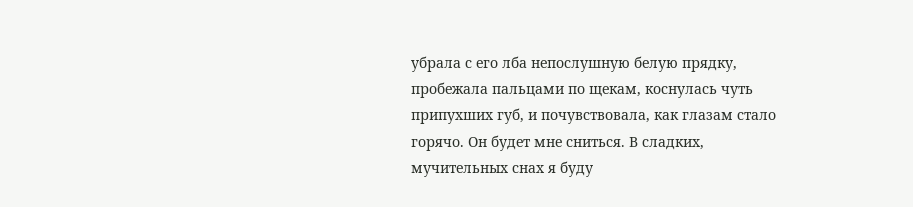убрала с его лба непослушную белую прядку, пробежала пальцами по щекам, коснулась чуть припухших губ, и почувствовала, как глазам стало горячо. Он будет мне сниться. В сладких, мучительных снах я буду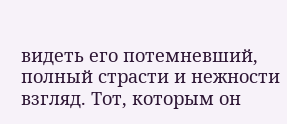видеть его потемневший, полный страсти и нежности взгляд. Тот, которым он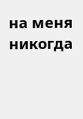на меня никогда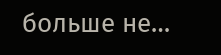больше не…